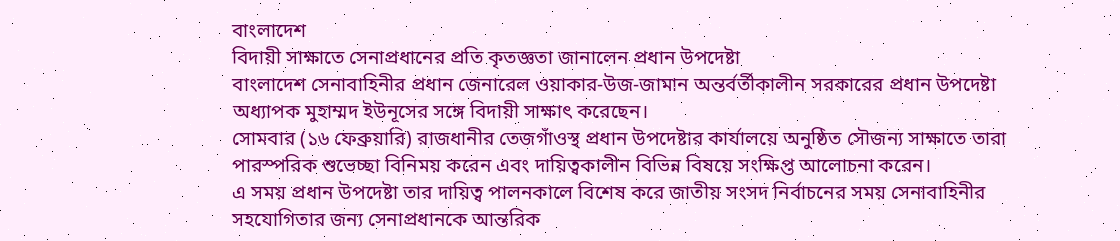বাংলাদেশ
বিদায়ী সাক্ষাতে সেনাপ্রধানের প্রতি কৃতজ্ঞতা জানালেন প্রধান উপদেষ্টা
বাংলাদেশ সেনাবাহিনীর প্রধান জেনারেল ওয়াকার-উজ-জামান অন্তর্বর্তীকালীন সরকারের প্রধান উপদেষ্টা অধ্যাপক মুহাম্মদ ইউনূসের সঙ্গে বিদায়ী সাক্ষাৎ করেছেন।
সোমবার (১৬ ফেব্রুয়ারি) রাজধানীর তেজগাঁওস্থ প্রধান উপদেষ্টার কার্যালয়ে অনুষ্ঠিত সৌজন্য সাক্ষাতে তারা পারস্পরিক শুভেচ্ছা বিনিময় করেন এবং দায়িত্বকালীন বিভিন্ন বিষয়ে সংক্ষিপ্ত আলোচনা করেন।
এ সময় প্রধান উপদেষ্টা তার দায়িত্ব পালনকালে বিশেষ করে জাতীয় সংসদ নির্বাচনের সময় সেনাবাহিনীর সহযোগিতার জন্য সেনাপ্রধানকে আন্তরিক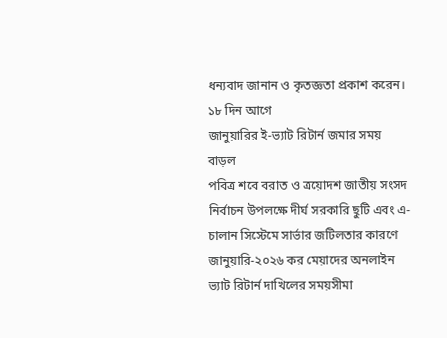ধন্যবাদ জানান ও কৃতজ্ঞতা প্রকাশ করেন।
১৮ দিন আগে
জানুয়ারির ই-ভ্যাট রিটার্ন জমার সময় বাড়ল
পবিত্র শবে বরাত ও ত্রয়োদশ জাতীয় সংসদ নির্বাচন উপলক্ষে দীর্ঘ সরকারি ছুটি এবং এ-চালান সিস্টেমে সার্ভার জটিলতার কারণে জানুয়ারি-২০২৬ কর মেয়াদের অনলাইন ভ্যাট রিটার্ন দাখিলের সময়সীমা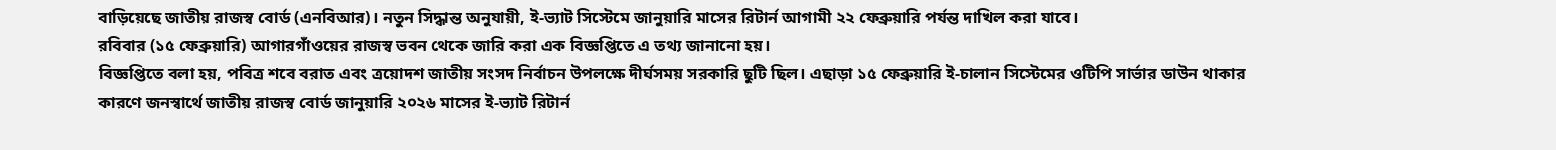বাড়িয়েছে জাতীয় রাজস্ব বোর্ড (এনবিআর)। নতুন সিদ্ধান্ত অনুযায়ী, ই-ভ্যাট সিস্টেমে জানুয়ারি মাসের রিটার্ন আগামী ২২ ফেব্রুয়ারি পর্যন্ত দাখিল করা যাবে।
রবিবার (১৫ ফেব্রুয়ারি) আগারগাঁওয়ের রাজস্ব ভবন থেকে জারি করা এক বিজ্ঞপ্তিতে এ তথ্য জানানো হয়।
বিজ্ঞপ্তিতে বলা হয়, পবিত্র শবে বরাত এবং ত্রয়োদশ জাতীয় সংসদ নির্বাচন উপলক্ষে দীর্ঘসময় সরকারি ছুটি ছিল। এছাড়া ১৫ ফেব্রুয়ারি ই-চালান সিস্টেমের ওটিপি সার্ভার ডাউন থাকার কারণে জনস্বার্থে জাতীয় রাজস্ব বোর্ড জানুয়ারি ২০২৬ মাসের ই-ভ্যাট রিটার্ন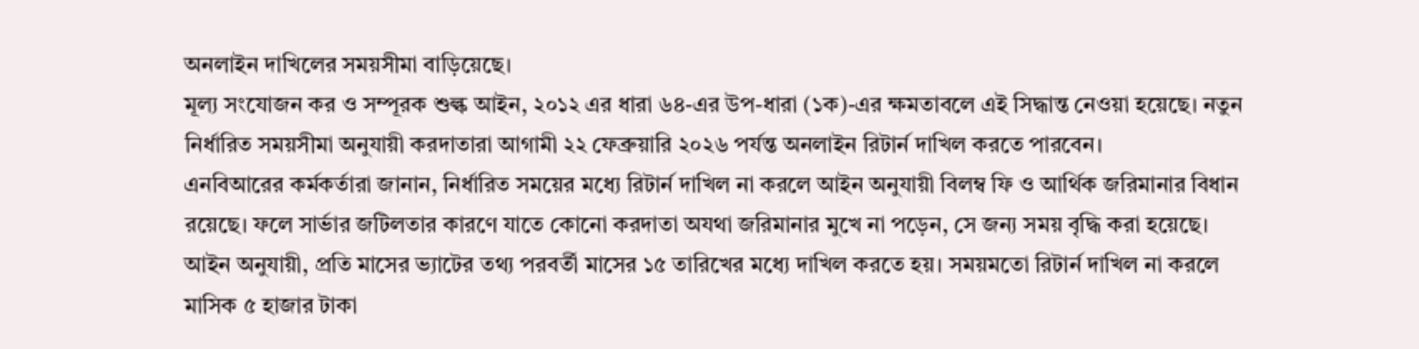অনলাইন দাখিলের সময়সীমা বাড়িয়েছে।
মূল্য সংযোজন কর ও সম্পূরক শুল্ক আইন, ২০১২ এর ধারা ৬৪-এর উপ-ধারা (১ক)-এর ক্ষমতাবলে এই সিদ্ধান্ত নেওয়া হয়েছে। নতুন নির্ধারিত সময়সীমা অনুযায়ী করদাতারা আগামী ২২ ফেব্রুয়ারি ২০২৬ পর্যন্ত অনলাইন রিটার্ন দাখিল করতে পারবেন।
এনবিআরের কর্মকর্তারা জানান, নির্ধারিত সময়ের মধ্যে রিটার্ন দাখিল না করলে আইন অনুযায়ী বিলম্ব ফি ও আর্থিক জরিমানার বিধান রয়েছে। ফলে সার্ভার জটিলতার কারণে যাতে কোনো করদাতা অযথা জরিমানার মুখে না পড়েন, সে জন্য সময় বৃদ্ধি করা হয়েছে।
আইন অনুযায়ী, প্রতি মাসের ভ্যাটের তথ্য পরবর্তী মাসের ১৫ তারিখের মধ্যে দাখিল করতে হয়। সময়মতো রিটার্ন দাখিল না করলে মাসিক ৫ হাজার টাকা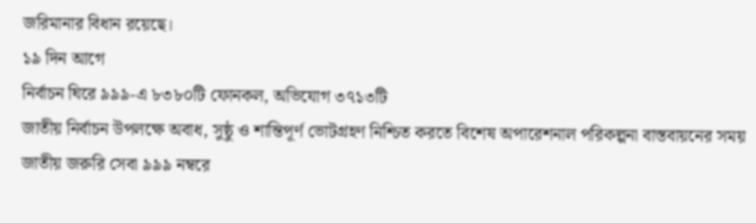জরিমানার বিধান রয়েছে।
১৯ দিন আগে
নির্বাচন ঘিরে ৯৯৯-এ ৮৩৮০টি ফোনকল, অভিযোগ ৩৭১৩টি
জাতীয় নির্বাচন উপলক্ষে অবাধ, সুষ্ঠু ও শান্তিপূর্ণ ভোটগ্রহণ নিশ্চিত করতে বিশেষ অপারেশনাল পরিকল্পনা বাস্তবায়নের সময় জাতীয় জরুরি সেবা ৯৯৯ নম্বরে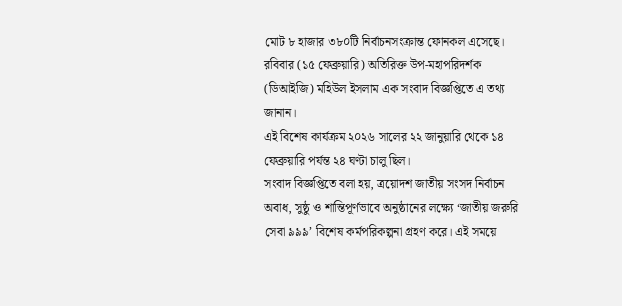মোট ৮ হাজার ৩৮০টি নির্বাচনসংক্রান্ত ফোনকল এসেছে।
রবিবার (১৫ ফেব্রুয়ারি) অতিরিক্ত উপ-মহাপরিদর্শক (ডিআইজি) মহিউল ইসলাম এক সংবাদ বিজ্ঞপ্তিতে এ তথ্য জানান।
এই বিশেষ কার্যক্রম ২০২৬ সালের ২২ জানুয়ারি থেকে ১৪ ফেব্রুয়ারি পর্যন্ত ২৪ ঘণ্টা চালু ছিল।
সংবাদ বিজ্ঞপ্তিতে বলা হয়, ত্রয়োদশ জাতীয় সংসদ নির্বাচন অবাধ, সুষ্ঠু ও শান্তিপূর্ণভাবে অনুষ্ঠানের লক্ষ্যে ‘জাতীয় জরুরি সেবা ৯৯৯’ বিশেষ কর্মপরিকল্পনা গ্রহণ করে। এই সময়ে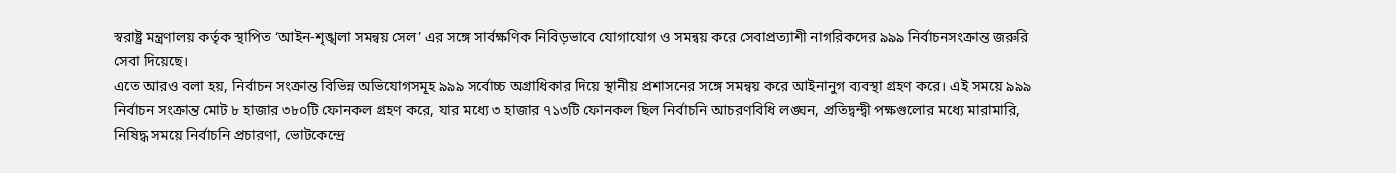স্বরাষ্ট্র মন্ত্রণালয় কর্তৃক স্থাপিত ‘আইন-শৃঙ্খলা সমন্বয় সেল’ এর সঙ্গে সার্বক্ষণিক নিবিড়ভাবে যোগাযোগ ও সমন্বয় করে সেবাপ্রত্যাশী নাগরিকদের ৯৯৯ নির্বাচনসংক্রান্ত জরুরি সেবা দিয়েছে।
এতে আরও বলা হয়, নির্বাচন সংক্রান্ত বিভিন্ন অভিযোগসমূহ ৯৯৯ সর্বোচ্চ অগ্রাধিকার দিয়ে স্থানীয় প্রশাসনের সঙ্গে সমন্বয় করে আইনানুগ ব্যবস্থা গ্রহণ করে। এই সময়ে ৯৯৯ নির্বাচন সংক্রান্ত মোট ৮ হাজার ৩৮০টি ফোনকল গ্রহণ করে, যার মধ্যে ৩ হাজার ৭১৩টি ফোনকল ছিল নির্বাচনি আচরণবিধি লঙ্ঘন, প্রতিদ্বন্দ্বী পক্ষগুলোর মধ্যে মারামারি, নিষিদ্ধ সময়ে নির্বাচনি প্রচারণা, ভোটকেন্দ্রে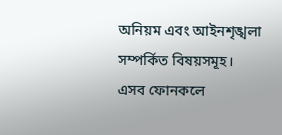অনিয়ম এবং আইনশৃঙ্খলা সম্পর্কিত বিষয়সমূহ।
এসব ফোনকলে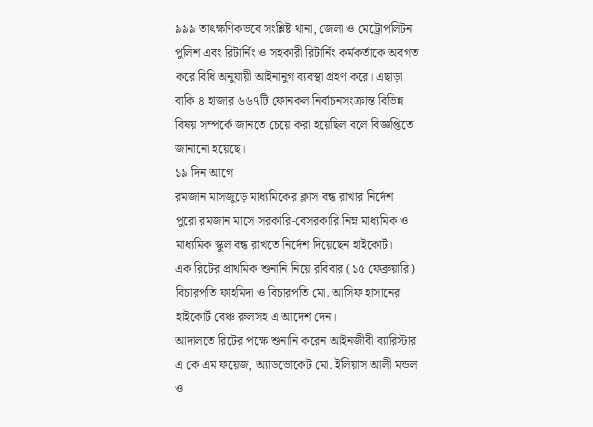৯৯৯ তাৎক্ষণিকভবে সংশ্লিষ্ট থানা, জেলা ও মেট্রোপলিটন পুলিশ এবং রিটার্নিং ও সহকারী রিটার্নিং কর্মকর্তাকে অবগত করে বিধি অনুযায়ী আইনানুগ ব্যবস্থা গ্রহণ করে। এছাড়া বাকি ৪ হাজার ৬৬৭টি ফোনকল নির্বাচনসংক্রান্ত বিভিন্ন বিষয় সম্পর্কে জানতে চেয়ে করা হয়েছিল বলে বিজ্ঞপ্তিতে জানানো হয়েছে।
১৯ দিন আগে
রমজান মাসজুড়ে মাধ্যমিকের ক্লাস বন্ধ রাখার নির্দেশ
পুরো রমজান মাসে সরকারি-বেসরকারি নিম্ন মাধ্যমিক ও মাধ্যমিক স্কুল বন্ধ রাখতে নির্দেশ দিয়েছেন হাইকোর্ট।
এক রিটের প্রাথমিক শুনানি নিয়ে রবিবার (১৫ ফেব্রুয়ারি) বিচারপতি ফাহমিদা ও বিচারপতি মো. আসিফ হাসানের হাইকোর্ট বেঞ্চ রুলসহ এ আদেশ দেন।
আদালতে রিটের পক্ষে শুনানি করেন আইনজীবী ব্যারিস্টার এ কে এম ফয়েজ, অ্যাডভোকেট মো. ইলিয়াস আলী মন্ডল ও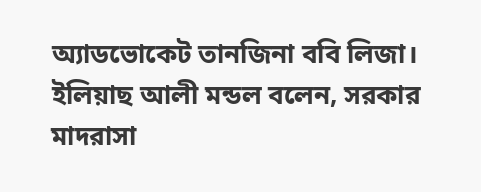অ্যাডভোকেট তানজিনা ববি লিজা।
ইলিয়াছ আলী মন্ডল বলেন, সরকার মাদরাসা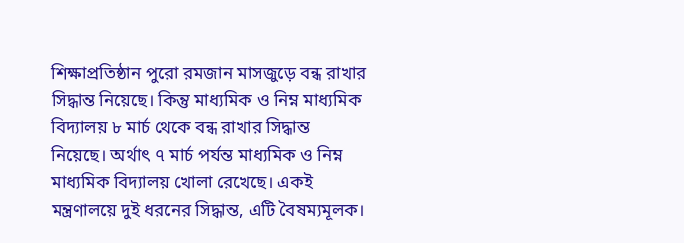শিক্ষাপ্রতিষ্ঠান পুরো রমজান মাসজুড়ে বন্ধ রাখার সিদ্ধান্ত নিয়েছে। কিন্তু মাধ্যমিক ও নিম্ন মাধ্যমিক বিদ্যালয় ৮ মার্চ থেকে বন্ধ রাখার সিদ্ধান্ত নিয়েছে। অর্থাৎ ৭ মার্চ পর্যন্ত মাধ্যমিক ও নিম্ন মাধ্যমিক বিদ্যালয় খোলা রেখেছে। একই মন্ত্রণালয়ে দুই ধরনের সিদ্ধান্ত, এটি বৈষম্যমূলক।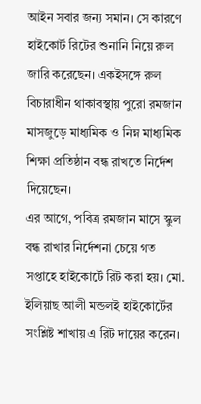আইন সবার জন্য সমান। সে কারণে হাইকোর্ট রিটের শুনানি নিয়ে রুল জারি করেছেন। একইসঙ্গে রুল বিচারাধীন থাকাবস্থায় পুরো রমজান মাসজুড়ে মাধ্যমিক ও নিম্ন মাধ্যমিক শিক্ষা প্রতিষ্ঠান বন্ধ রাখতে নির্দেশ দিয়েছেন।
এর আগে, পবিত্র রমজান মাসে স্কুল বন্ধ রাখার নির্দেশনা চেয়ে গত সপ্তাহে হাইকোর্টে রিট করা হয়। মো. ইলিয়াছ আলী মন্ডলই হাইকোর্টের সংশ্লিষ্ট শাখায় এ রিট দায়ের করেন।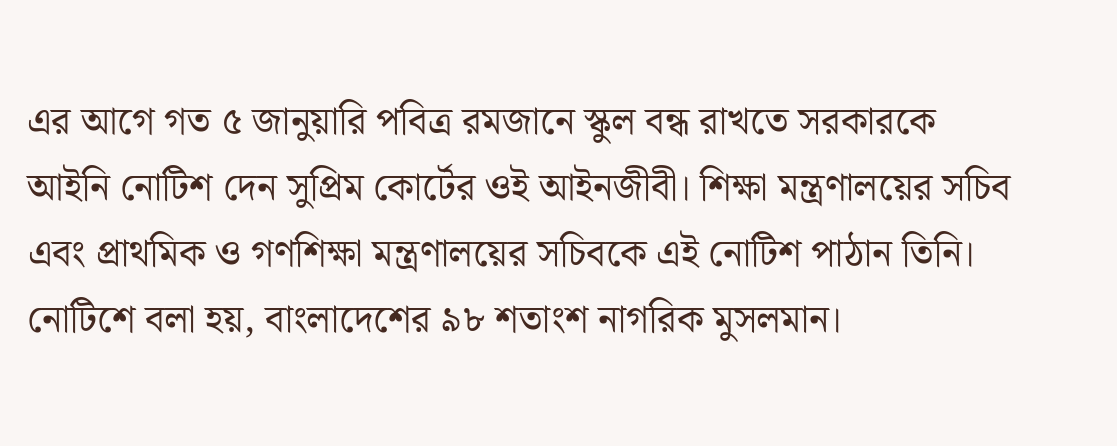এর আগে গত ৫ জানুয়ারি পবিত্র রমজানে স্কুল বন্ধ রাখতে সরকারকে আইনি নোটিশ দেন সুপ্রিম কোর্টের ওই আইনজীবী। শিক্ষা মন্ত্রণালয়ের সচিব এবং প্রাথমিক ও গণশিক্ষা মন্ত্রণালয়ের সচিবকে এই নোটিশ পাঠান তিনি।
নোটিশে বলা হয়, বাংলাদেশের ৯৮ শতাংশ নাগরিক মুসলমান।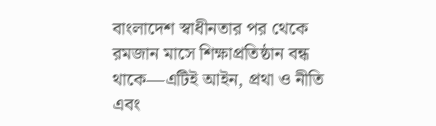বাংলাদেশ স্বাধীনতার পর থেকে রমজান মাসে শিক্ষাপ্রতিষ্ঠান বন্ধ থাকে—এটিই আইন, প্রথা ও নীতি এবং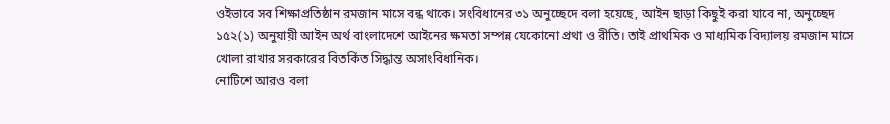ওইভাবে সব শিক্ষাপ্রতিষ্ঠান রমজান মাসে বন্ধ থাকে। সংবিধানের ৩১ অনুচ্ছেদে বলা হয়েছে, আইন ছাড়া কিছুই করা যাবে না, অনুচ্ছেদ ১৫২(১) অনুযায়ী আইন অর্থ বাংলাদেশে আইনের ক্ষমতা সম্পন্ন যেকোনো প্রথা ও রীতি। তাই প্রাথমিক ও মাধ্যমিক বিদ্যালয় রমজান মাসে খোলা রাখার সরকারের বিতর্কিত সিদ্ধান্ত অসাংবিধানিক।
নোটিশে আরও বলা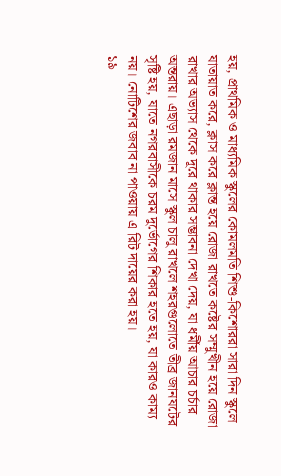হয়, প্রাথমিক ও মাধ্যমিক স্কুলের কোমলমতি শিশু-কিশোররা সারা দিন স্কুলে যাতায়াত করে, ক্লাস করে ক্লান্ত হয়ে রোজা রাখতে কষ্টের সম্মুখীন হয়ে রোজা রাখার অভ্যাস থেকে দূরে থাকার সম্ভাবনা দেখা দেয়, যা ধর্মীয় আচার চর্চার অন্তরায়। এছাড়া রমজান মাসে স্কুল চালু রাখলে শহরগুলোতে তীব্র জানযটের সৃষ্টি হয়, যাতে নগরবাসীকে চরম দুর্ভোগের শিকার হতে হয়, যা কারও কাম্য নয়। নোটিশের জবাব না পাওয়ায় এ রিট দায়ের করা হয়।
১৯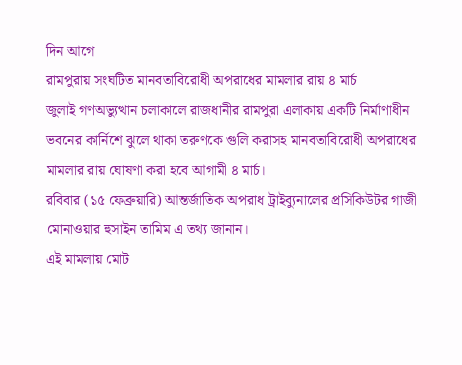দিন আগে
রামপুরায় সংঘটিত মানবতাবিরোধী অপরাধের মামলার রায় ৪ মার্চ
জুলাই গণঅভ্যুত্থান চলাকালে রাজধানীর রামপুরা এলাকায় একটি নির্মাণাধীন ভবনের কার্নিশে ঝুলে থাকা তরুণকে গুলি করাসহ মানবতাবিরোধী অপরাধের মামলার রায় ঘোষণা করা হবে আগামী ৪ মার্চ।
রবিবার (১৫ ফেব্রুয়ারি) আন্তর্জাতিক অপরাধ ট্রাইব্যুনালের প্রসিকিউটর গাজী মোনাওয়ার হুসাইন তামিম এ তথ্য জানান।
এই মামলায় মোট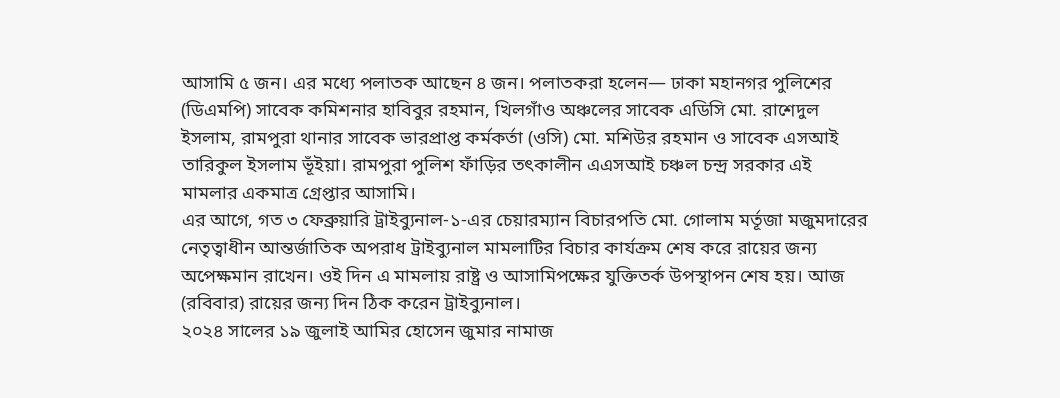আসামি ৫ জন। এর মধ্যে পলাতক আছেন ৪ জন। পলাতকরা হলেন— ঢাকা মহানগর পুলিশের (ডিএমপি) সাবেক কমিশনার হাবিবুর রহমান, খিলগাঁও অঞ্চলের সাবেক এডিসি মো. রাশেদুল ইসলাম, রামপুরা থানার সাবেক ভারপ্রাপ্ত কর্মকর্তা (ওসি) মো. মশিউর রহমান ও সাবেক এসআই তারিকুল ইসলাম ভূঁইয়া। রামপুরা পুলিশ ফাঁড়ির তৎকালীন এএসআই চঞ্চল চন্দ্র সরকার এই মামলার একমাত্র গ্রেপ্তার আসামি।
এর আগে, গত ৩ ফেব্রুয়ারি ট্রাইব্যুনাল-১-এর চেয়ারম্যান বিচারপতি মো. গোলাম মর্তূজা মজুমদারের নেতৃত্বাধীন আন্তর্জাতিক অপরাধ ট্রাইব্যুনাল মামলাটির বিচার কার্যক্রম শেষ করে রায়ের জন্য অপেক্ষমান রাখেন। ওই দিন এ মামলায় রাষ্ট্র ও আসামিপক্ষের যুক্তিতর্ক উপস্থাপন শেষ হয়। আজ (রবিবার) রায়ের জন্য দিন ঠিক করেন ট্রাইব্যুনাল।
২০২৪ সালের ১৯ জুলাই আমির হোসেন জুমার নামাজ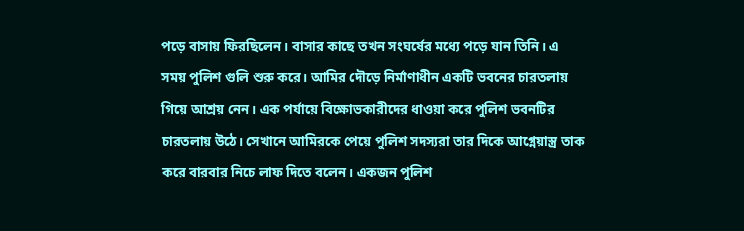পড়ে বাসায় ফিরছিলেন। বাসার কাছে তখন সংঘর্ষের মধ্যে পড়ে যান তিনি। এ সময় পুলিশ গুলি শুরু করে। আমির দৌড়ে নির্মাণাধীন একটি ভবনের চারতলায় গিয়ে আশ্রয় নেন। এক পর্যায়ে বিক্ষোভকারীদের ধাওয়া করে পুলিশ ভবনটির চারতলায় উঠে। সেখানে আমিরকে পেয়ে পুলিশ সদস্যরা তার দিকে আগ্নেয়াস্ত্র তাক করে বারবার নিচে লাফ দিতে বলেন। একজন পুলিশ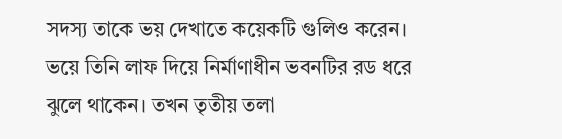সদস্য তাকে ভয় দেখাতে কয়েকটি গুলিও করেন। ভয়ে তিনি লাফ দিয়ে নির্মাণাধীন ভবনটির রড ধরে ঝুলে থাকেন। তখন তৃতীয় তলা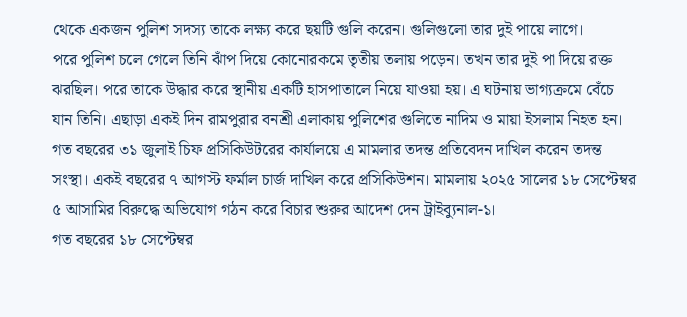থেকে একজন পুলিশ সদস্য তাকে লক্ষ্য করে ছয়টি গুলি করেন। গুলিগুলো তার দুই পায়ে লাগে।
পরে পুলিশ চলে গেলে তিনি ঝাঁপ দিয়ে কোনোরকমে তৃতীয় তলায় পড়েন। তখন তার দুই পা দিয়ে রক্ত ঝরছিল। পরে তাকে উদ্ধার করে স্থানীয় একটি হাসপাতালে নিয়ে যাওয়া হয়। এ ঘটনায় ভাগ্যক্রমে বেঁচে যান তিনি। এছাড়া একই দিন রামপুরার বনশ্রী এলাকায় পুলিশের গুলিতে নাদিম ও মায়া ইসলাম নিহত হন।
গত বছরের ৩১ জুলাই চিফ প্রসিকিউটরের কার্যালয়ে এ মামলার তদন্ত প্রতিবেদন দাখিল করেন তদন্ত সংস্থা। একই বছরের ৭ আগস্ট ফর্মাল চার্জ দাখিল করে প্রসিকিউশন। মামলায় ২০২৫ সালের ১৮ সেপ্টেম্বর ৫ আসামির বিরুদ্ধে অভিযোগ গঠন করে বিচার শুরুর আদেশ দেন ট্রাইব্যুনাল-১।
গত বছরের ১৮ সেপ্টেম্বর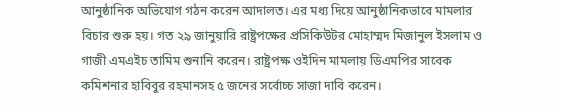আনুষ্ঠানিক অভিযোগ গঠন করেন আদালত। এর মধ্য দিয়ে আনুষ্ঠানিকভাবে মামলার বিচার শুরু হয়। গত ২৯ জানুয়ারি রাষ্ট্রপক্ষের প্রসিকিউটর মোহাম্মদ মিজানুল ইসলাম ও গাজী এমএইচ তামিম শুনানি করেন। রাষ্ট্রপক্ষ ওইদিন মামলায় ডিএমপির সাবেক কমিশনার হাবিবুর রহমানসহ ৫ জনের সর্বোচ্চ সাজা দাবি করেন।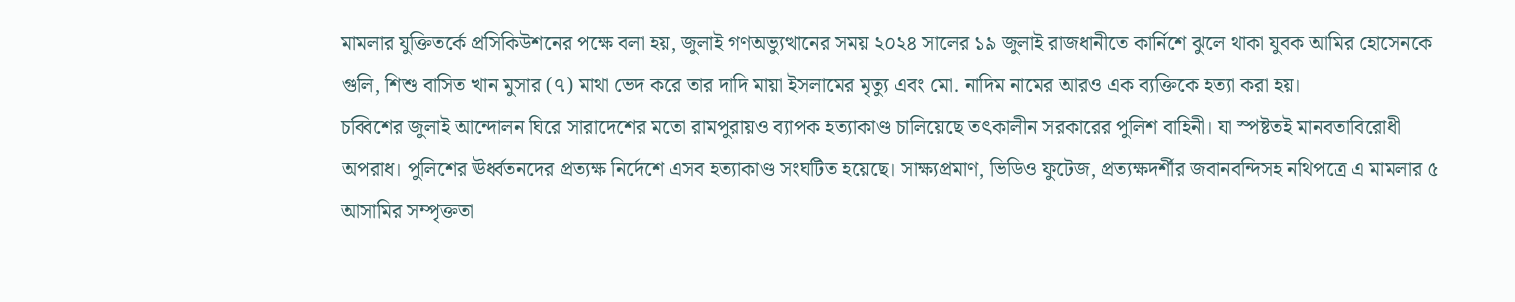মামলার যুক্তিতর্কে প্রসিকিউশনের পক্ষে বলা হয়, জুলাই গণঅভ্যুত্থানের সময় ২০২৪ সালের ১৯ জুলাই রাজধানীতে কার্নিশে ঝুলে থাকা যুবক আমির হোসেনকে গুলি, শিশু বাসিত খান মুসার (৭) মাথা ভেদ করে তার দাদি মায়া ইসলামের মৃত্যু এবং মো. নাদিম নামের আরও এক ব্যক্তিকে হত্যা করা হয়।
চব্বিশের জুলাই আন্দোলন ঘিরে সারাদেশের মতো রামপুরায়ও ব্যাপক হত্যাকাণ্ড চালিয়েছে তৎকালীন সরকারের পুলিশ বাহিনী। যা স্পষ্টতই মানবতাবিরোধী অপরাধ। পুলিশের ঊর্ধ্বতনদের প্রত্যক্ষ নির্দেশে এসব হত্যাকাণ্ড সংঘটিত হয়েছে। সাক্ষ্যপ্রমাণ, ভিডিও ফুটেজ, প্রত্যক্ষদর্শীর জবানবন্দিসহ নথিপত্রে এ মামলার ৫ আসামির সম্পৃক্ততা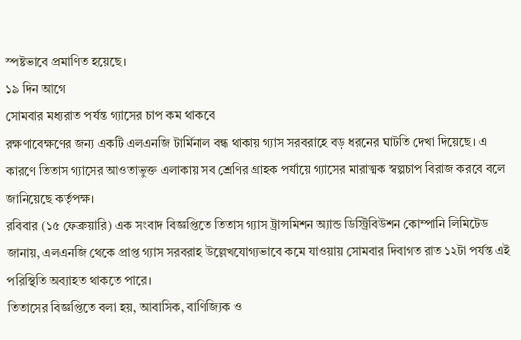স্পষ্টভাবে প্রমাণিত হয়েছে।
১৯ দিন আগে
সোমবার মধ্যরাত পর্যন্ত গ্যাসের চাপ কম থাকবে
রক্ষণাবেক্ষণের জন্য একটি এলএনজি টার্মিনাল বন্ধ থাকায় গ্যাস সরবরাহে বড় ধরনের ঘাটতি দেখা দিয়েছে। এ কারণে তিতাস গ্যাসের আওতাভুক্ত এলাকায় সব শ্রেণির গ্রাহক পর্যায়ে গ্যাসের মারাত্মক স্বল্পচাপ বিরাজ করবে বলে জানিয়েছে কর্তৃপক্ষ।
রবিবার (১৫ ফেব্রুয়ারি) এক সংবাদ বিজ্ঞপ্তিতে তিতাস গ্যাস ট্রান্সমিশন অ্যান্ড ডিস্ট্রিবিউশন কোম্পানি লিমিটেড জানায়, এলএনজি থেকে প্রাপ্ত গ্যাস সরবরাহ উল্লেখযোগ্যভাবে কমে যাওয়ায় সোমবার দিবাগত রাত ১২টা পর্যন্ত এই পরিস্থিতি অব্যাহত থাকতে পারে।
তিতাসের বিজ্ঞপ্তিতে বলা হয়, আবাসিক, বাণিজ্যিক ও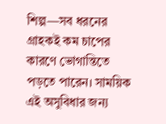শিল্প—সব ধরনের গ্রাহকই কম চাপের কারণে ভোগান্তিতে পড়তে পারেন। সাময়িক এই অসুবিধার জন্য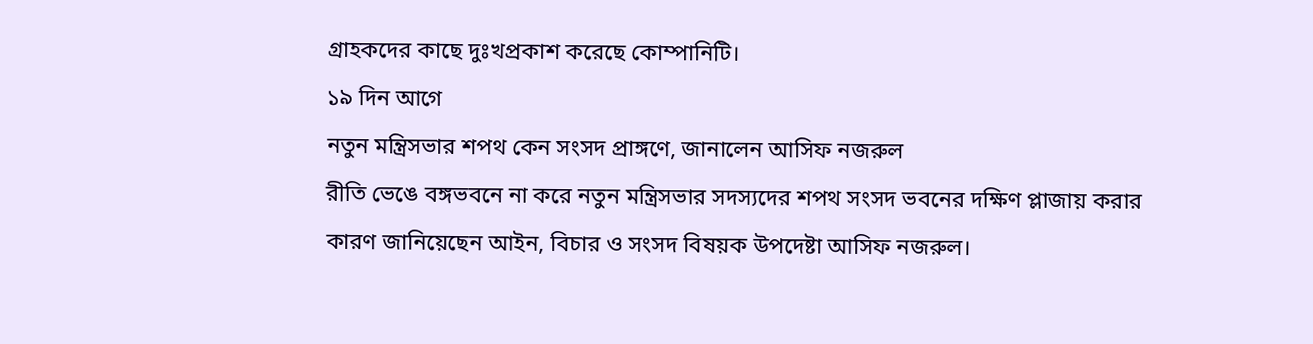গ্রাহকদের কাছে দুঃখপ্রকাশ করেছে কোম্পানিটি।
১৯ দিন আগে
নতুন মন্ত্রিসভার শপথ কেন সংসদ প্রাঙ্গণে, জানালেন আসিফ নজরুল
রীতি ভেঙে বঙ্গভবনে না করে নতুন মন্ত্রিসভার সদস্যদের শপথ সংসদ ভবনের দক্ষিণ প্লাজায় করার কারণ জানিয়েছেন আইন, বিচার ও সংসদ বিষয়ক উপদেষ্টা আসিফ নজরুল।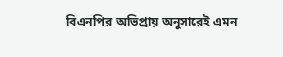বিএনপির অভিপ্রায় অনুসারেই এমন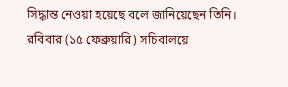সিদ্ধান্ত নেওয়া হয়েছে বলে জানিয়েছেন তিনি।
রবিবার (১৫ ফেব্রুয়ারি) সচিবালয়ে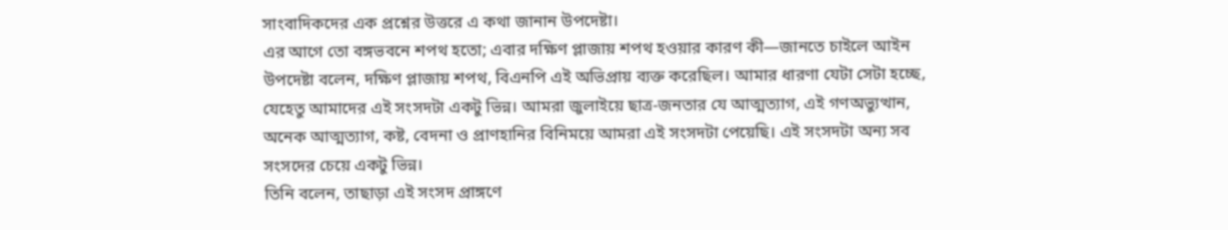সাংবাদিকদের এক প্রশ্নের উত্তরে এ কথা জানান উপদেষ্টা।
এর আগে তো বঙ্গভবনে শপথ হতো; এবার দক্ষিণ প্লাজায় শপথ হওয়ার কারণ কী—জানতে চাইলে আইন উপদেষ্টা বলেন, দক্ষিণ প্লাজায় শপথ, বিএনপি এই অভিপ্রায় ব্যক্ত করেছিল। আমার ধারণা যেটা সেটা হচ্ছে, যেহেতু আমাদের এই সংসদটা একটু ভিন্ন। আমরা জুলাইয়ে ছাত্র-জনতার যে আত্মত্যাগ, এই গণঅভ্যুত্থান, অনেক আত্মত্যাগ, কষ্ট, বেদনা ও প্রাণহানির বিনিময়ে আমরা এই সংসদটা পেয়েছি। এই সংসদটা অন্য সব সংসদের চেয়ে একটু ভিন্ন।
তিনি বলেন, তাছাড়া এই সংসদ প্রাঙ্গণে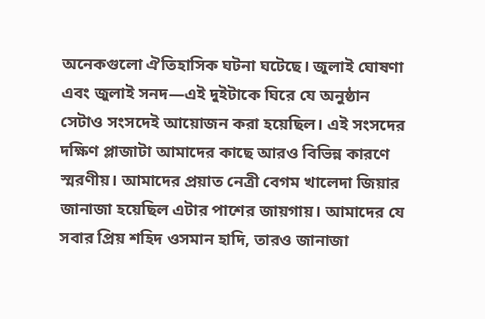অনেকগুলো ঐতিহাসিক ঘটনা ঘটেছে। জুলাই ঘোষণা এবং জুলাই সনদ—এই দুইটাকে ঘিরে যে অনুষ্ঠান সেটাও সংসদেই আয়োজন করা হয়েছিল। এই সংসদের দক্ষিণ প্লাজাটা আমাদের কাছে আরও বিভিন্ন কারণে স্মরণীয়। আমাদের প্রয়াত নেত্রী বেগম খালেদা জিয়ার জানাজা হয়েছিল এটার পাশের জায়গায়। আমাদের যে সবার প্রিয় শহিদ ওসমান হাদি, তারও জানাজা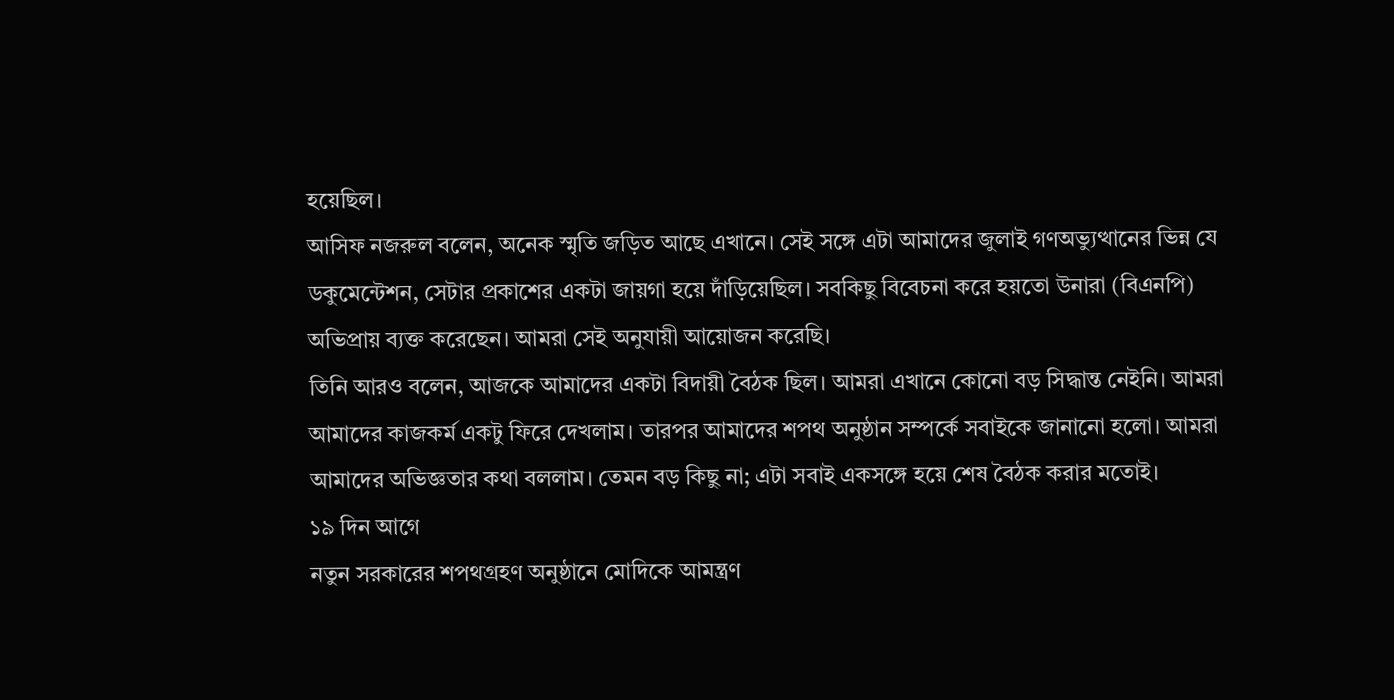হয়েছিল।
আসিফ নজরুল বলেন, অনেক স্মৃতি জড়িত আছে এখানে। সেই সঙ্গে এটা আমাদের জুলাই গণঅভ্যুত্থানের ভিন্ন যে ডকুমেন্টেশন, সেটার প্রকাশের একটা জায়গা হয়ে দাঁড়িয়েছিল। সবকিছু বিবেচনা করে হয়তো উনারা (বিএনপি) অভিপ্রায় ব্যক্ত করেছেন। আমরা সেই অনুযায়ী আয়োজন করেছি।
তিনি আরও বলেন, আজকে আমাদের একটা বিদায়ী বৈঠক ছিল। আমরা এখানে কোনো বড় সিদ্ধান্ত নেইনি। আমরা আমাদের কাজকর্ম একটু ফিরে দেখলাম। তারপর আমাদের শপথ অনুষ্ঠান সম্পর্কে সবাইকে জানানো হলো। আমরা আমাদের অভিজ্ঞতার কথা বললাম। তেমন বড় কিছু না; এটা সবাই একসঙ্গে হয়ে শেষ বৈঠক করার মতোই।
১৯ দিন আগে
নতুন সরকারের শপথগ্রহণ অনুষ্ঠানে মোদিকে আমন্ত্রণ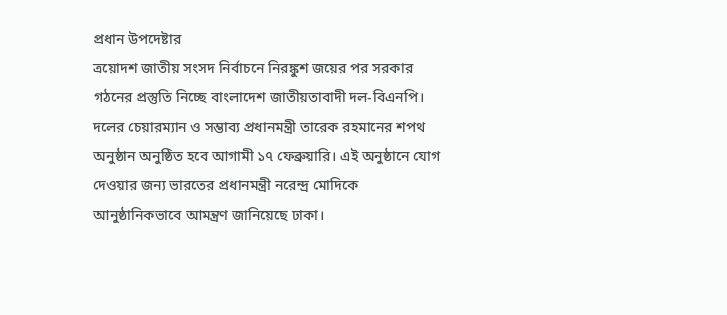প্রধান উপদেষ্টার
ত্রয়োদশ জাতীয় সংসদ নির্বাচনে নিরঙ্কুশ জয়ের পর সরকার গঠনের প্রস্তুতি নিচ্ছে বাংলাদেশ জাতীয়তাবাদী দল-বিএনপি। দলের চেয়ারম্যান ও সম্ভাব্য প্রধানমন্ত্রী তারেক রহমানের শপথ অনুষ্ঠান অনুষ্ঠিত হবে আগামী ১৭ ফেব্রুয়ারি। এই অনুষ্ঠানে যোগ দেওয়ার জন্য ভারতের প্রধানমন্ত্রী নরেন্দ্র মোদিকে আনুষ্ঠানিকভাবে আমন্ত্রণ জানিয়েছে ঢাকা।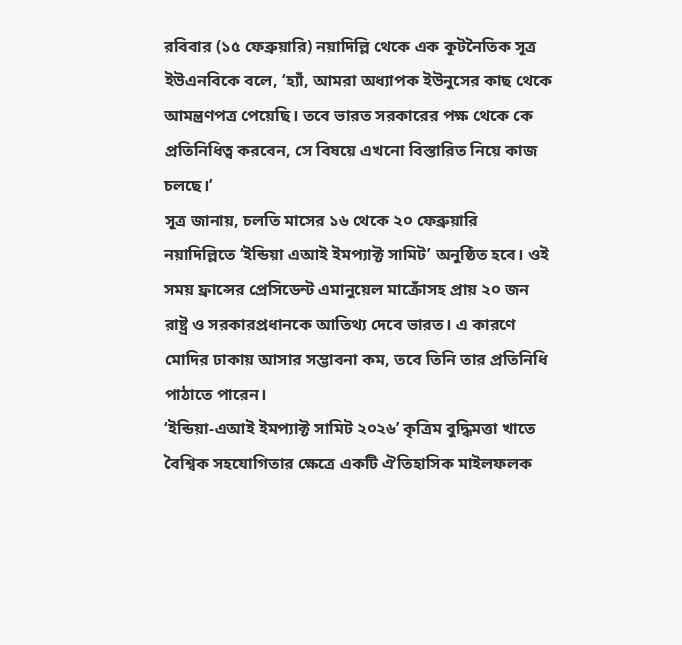রবিবার (১৫ ফেব্রুয়ারি) নয়াদিল্লি থেকে এক কূটনৈতিক সূত্র ইউএনবিকে বলে, ‘হ্যাঁ, আমরা অধ্যাপক ইউনুসের কাছ থেকে আমন্ত্রণপত্র পেয়েছি। তবে ভারত সরকারের পক্ষ থেকে কে প্রতিনিধিত্ব করবেন, সে বিষয়ে এখনো বিস্তারিত নিয়ে কাজ চলছে।’
সূত্র জানায়, চলতি মাসের ১৬ থেকে ২০ ফেব্রুয়ারি নয়াদিল্লিতে ‘ইন্ডিয়া এআই ইমপ্যাক্ট সামিট’ অনুষ্ঠিত হবে। ওই সময় ফ্রান্সের প্রেসিডেন্ট এমানুয়েল মাক্রোঁসহ প্রায় ২০ জন রাষ্ট্র ও সরকারপ্রধানকে আতিথ্য দেবে ভারত। এ কারণে মোদির ঢাকায় আসার সম্ভাবনা কম, তবে তিনি তার প্রতিনিধি পাঠাতে পারেন।
‘ইন্ডিয়া-এআই ইমপ্যাক্ট সামিট ২০২৬’ কৃত্রিম বুদ্ধিমত্তা খাতে বৈশ্বিক সহযোগিতার ক্ষেত্রে একটি ঐতিহাসিক মাইলফলক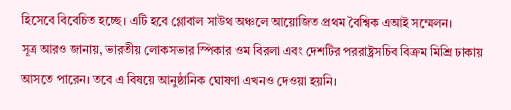হিসেবে বিবেচিত হচ্ছে। এটি হবে গ্লোবাল সাউথ অঞ্চলে আয়োজিত প্রথম বৈশ্বিক এআই সম্মেলন।
সূত্র আরও জানায়, ভারতীয় লোকসভার স্পিকার ওম বিরলা এবং দেশটির পররাষ্ট্রসচিব বিক্রম মিশ্রি ঢাকায় আসতে পারেন। তবে এ বিষয়ে আনুষ্ঠানিক ঘোষণা এখনও দেওয়া হয়নি।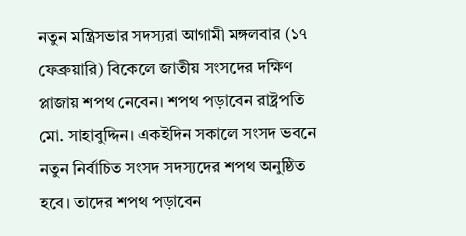নতুন মন্ত্রিসভার সদস্যরা আগামী মঙ্গলবার (১৭ ফেব্রুয়ারি) বিকেলে জাতীয় সংসদের দক্ষিণ প্লাজায় শপথ নেবেন। শপথ পড়াবেন রাষ্ট্রপতি মো. সাহাবুদ্দিন। একইদিন সকালে সংসদ ভবনে নতুন নির্বাচিত সংসদ সদস্যদের শপথ অনুষ্ঠিত হবে। তাদের শপথ পড়াবেন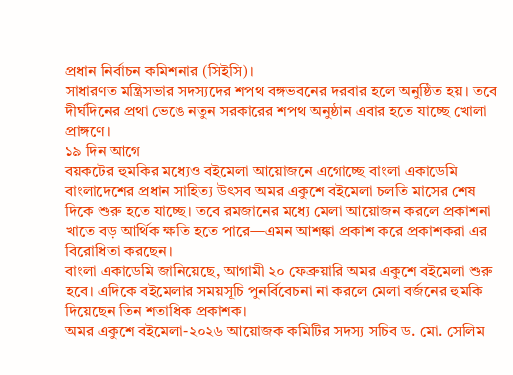প্রধান নির্বাচন কমিশনার (সিইসি)।
সাধারণত মন্ত্রিসভার সদস্যদের শপথ বঙ্গভবনের দরবার হলে অনুষ্ঠিত হয়। তবে দীর্ঘদিনের প্রথা ভেঙে নতুন সরকারের শপথ অনুষ্ঠান এবার হতে যাচ্ছে খোলা প্রাঙ্গণে।
১৯ দিন আগে
বয়কটের হুমকির মধ্যেও বইমেলা আয়োজনে এগোচ্ছে বাংলা একাডেমি
বাংলাদেশের প্রধান সাহিত্য উৎসব অমর একুশে বইমেলা চলতি মাসের শেষ দিকে শুরু হতে যাচ্ছে। তবে রমজানের মধ্যে মেলা আয়োজন করলে প্রকাশনা খাতে বড় আর্থিক ক্ষতি হতে পারে—এমন আশঙ্কা প্রকাশ করে প্রকাশকরা এর বিরোধিতা করছেন।
বাংলা একাডেমি জানিয়েছে, আগামী ২০ ফেব্রুয়ারি অমর একুশে বইমেলা শুরু হবে। এদিকে বইমেলার সময়সূচি পুনর্বিবেচনা না করলে মেলা বর্জনের হুমকি দিয়েছেন তিন শতাধিক প্রকাশক।
অমর একুশে বইমেলা-২০২৬ আয়োজক কমিটির সদস্য সচিব ড. মো. সেলিম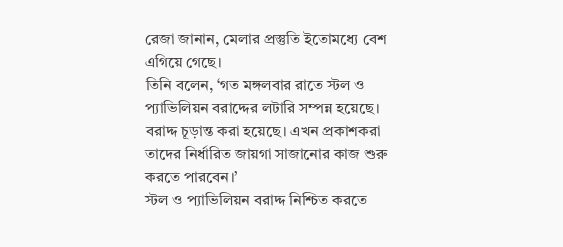রেজা জানান, মেলার প্রস্তুতি ইতোমধ্যে বেশ এগিয়ে গেছে।
তিনি বলেন, ‘গত মঙ্গলবার রাতে স্টল ও প্যাভিলিয়ন বরাদ্দের লটারি সম্পন্ন হয়েছে। বরাদ্দ চূড়ান্ত করা হয়েছে। এখন প্রকাশকরা তাদের নির্ধারিত জায়গা সাজানোর কাজ শুরু করতে পারবেন।’
স্টল ও প্যাভিলিয়ন বরাদ্দ নিশ্চিত করতে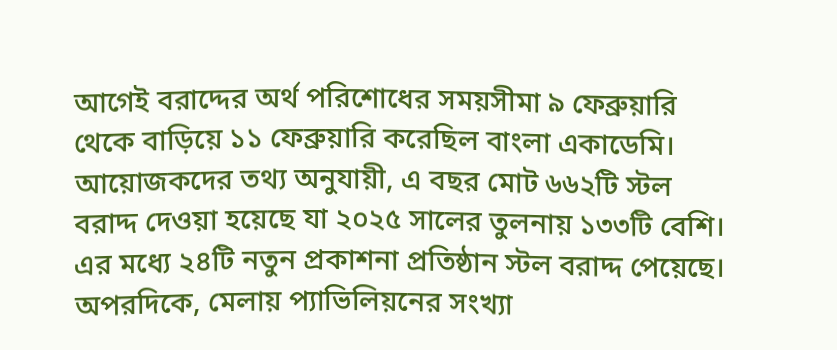আগেই বরাদ্দের অর্থ পরিশোধের সময়সীমা ৯ ফেব্রুয়ারি থেকে বাড়িয়ে ১১ ফেব্রুয়ারি করেছিল বাংলা একাডেমি।
আয়োজকদের তথ্য অনুযায়ী, এ বছর মোট ৬৬২টি স্টল বরাদ্দ দেওয়া হয়েছে যা ২০২৫ সালের তুলনায় ১৩৩টি বেশি। এর মধ্যে ২৪টি নতুন প্রকাশনা প্রতিষ্ঠান স্টল বরাদ্দ পেয়েছে। অপরদিকে, মেলায় প্যাভিলিয়নের সংখ্যা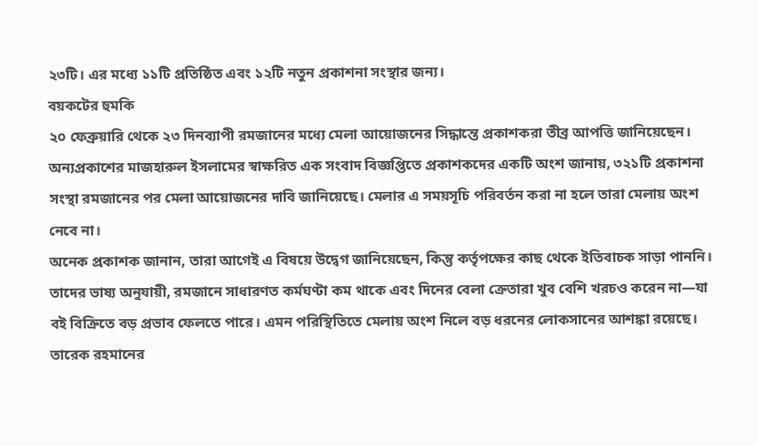২৩টি। এর মধ্যে ১১টি প্রতিষ্ঠিত এবং ১২টি নতুন প্রকাশনা সংস্থার জন্য।
বয়কটের হুমকি
২০ ফেব্রুয়ারি থেকে ২৩ দিনব্যাপী রমজানের মধ্যে মেলা আয়োজনের সিদ্ধান্তে প্রকাশকরা তীব্র আপত্তি জানিয়েছেন।
অন্যপ্রকাশের মাজহারুল ইসলামের স্বাক্ষরিত এক সংবাদ বিজ্ঞপ্তিতে প্রকাশকদের একটি অংশ জানায়, ৩২১টি প্রকাশনা সংস্থা রমজানের পর মেলা আয়োজনের দাবি জানিয়েছে। মেলার এ সময়সূচি পরিবর্তন করা না হলে তারা মেলায় অংশ নেবে না।
অনেক প্রকাশক জানান, তারা আগেই এ বিষয়ে উদ্বেগ জানিয়েছেন, কিন্তু কর্তৃপক্ষের কাছ থেকে ইতিবাচক সাড়া পাননি। তাদের ভাষ্য অনুযায়ী, রমজানে সাধারণত কর্মঘণ্টা কম থাকে এবং দিনের বেলা ক্রেতারা খুব বেশি খরচও করেন না—যা বই বিক্রিতে বড় প্রভাব ফেলতে পারে। এমন পরিস্থিতিতে মেলায় অংশ নিলে বড় ধরনের লোকসানের আশঙ্কা রয়েছে।
তারেক রহমানের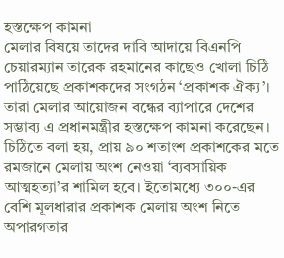হস্তক্ষেপ কামনা
মেলার বিষয়ে তাদের দাবি আদায়ে বিএনপি চেয়ারম্যান তারেক রহমানের কাছেও খোলা চিঠি পাঠিয়েছে প্রকাশকদের সংগঠন ‘প্রকাশক ঐক্য’। তারা মেলার আয়োজন বন্ধের ব্যাপারে দেশের সম্ভাব্য এ প্রধানমন্ত্রীর হস্তক্ষেপ কামনা করেছেন।
চিঠিতে বলা হয়, প্রায় ৯০ শতাংশ প্রকাশকের মতে রমজানে মেলায় অংশ নেওয়া ‘ব্যবসায়িক আত্মহত্যা’র শামিল হবে। ইতোমধ্যে ৩০০-এর বেশি মূলধারার প্রকাশক মেলায় অংশ নিতে অপারগতার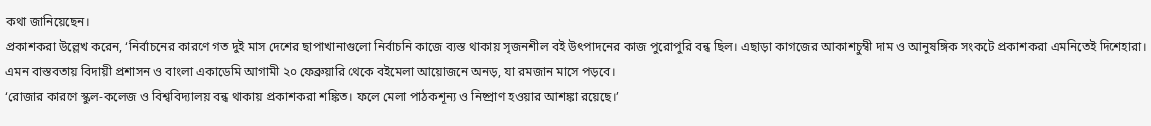কথা জানিয়েছেন।
প্রকাশকরা উল্লেখ করেন, ‘নির্বাচনের কারণে গত দুই মাস দেশের ছাপাখানাগুলো নির্বাচনি কাজে ব্যস্ত থাকায় সৃজনশীল বই উৎপাদনের কাজ পুরোপুরি বন্ধ ছিল। এছাড়া কাগজের আকাশচুম্বী দাম ও আনুষঙ্গিক সংকটে প্রকাশকরা এমনিতেই দিশেহারা। এমন বাস্তবতায় বিদায়ী প্রশাসন ও বাংলা একাডেমি আগামী ২০ ফেব্রুয়ারি থেকে বইমেলা আয়োজনে অনড়, যা রমজান মাসে পড়বে।
‘রোজার কারণে স্কুল-কলেজ ও বিশ্ববিদ্যালয় বন্ধ থাকায় প্রকাশকরা শঙ্কিত। ফলে মেলা পাঠকশূন্য ও নিষ্প্রাণ হওয়ার আশঙ্কা রয়েছে।’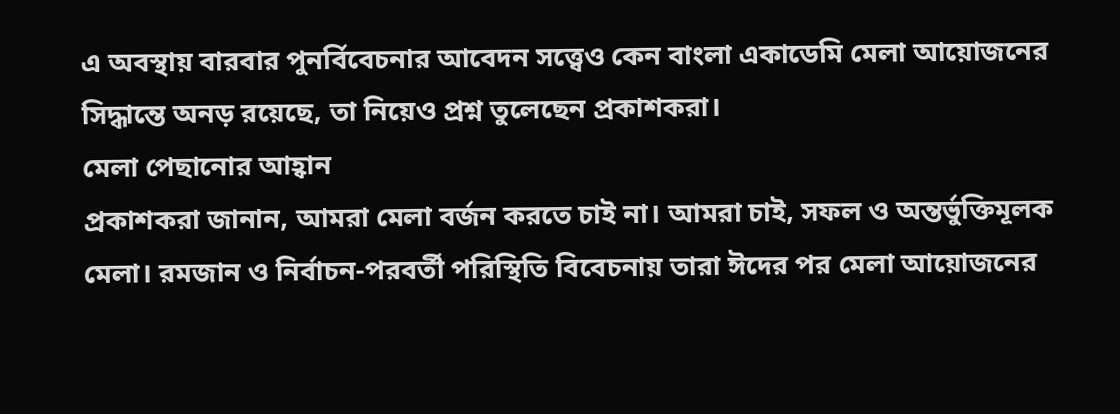এ অবস্থায় বারবার পুনর্বিবেচনার আবেদন সত্ত্বেও কেন বাংলা একাডেমি মেলা আয়োজনের সিদ্ধান্তে অনড় রয়েছে, তা নিয়েও প্রশ্ন তুলেছেন প্রকাশকরা।
মেলা পেছানোর আহ্বান
প্রকাশকরা জানান, আমরা মেলা বর্জন করতে চাই না। আমরা চাই, সফল ও অন্তর্ভুক্তিমূলক মেলা। রমজান ও নির্বাচন-পরবর্তী পরিস্থিতি বিবেচনায় তারা ঈদের পর মেলা আয়োজনের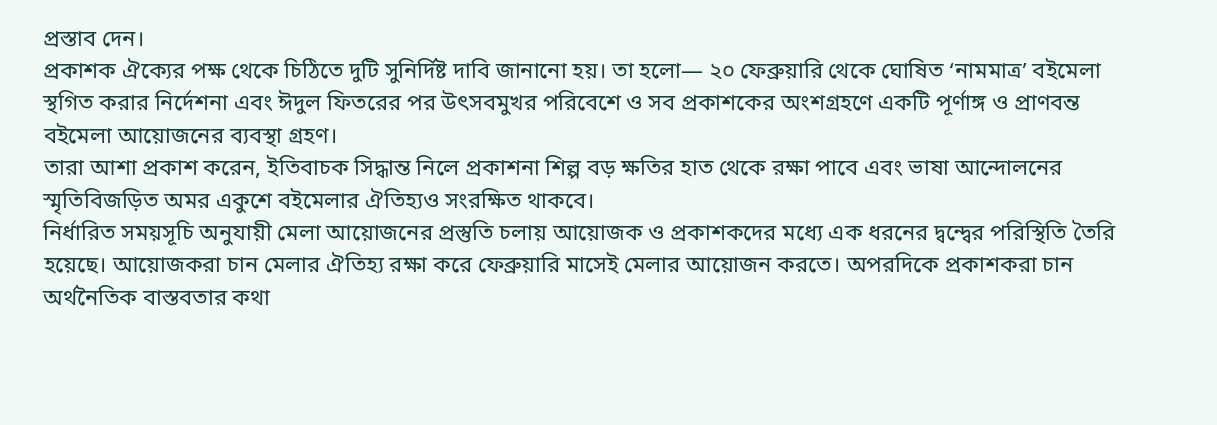প্রস্তাব দেন।
প্রকাশক ঐক্যের পক্ষ থেকে চিঠিতে দুটি সুনির্দিষ্ট দাবি জানানো হয়। তা হলো— ২০ ফেব্রুয়ারি থেকে ঘোষিত ‘নামমাত্র’ বইমেলা স্থগিত করার নির্দেশনা এবং ঈদুল ফিতরের পর উৎসবমুখর পরিবেশে ও সব প্রকাশকের অংশগ্রহণে একটি পূর্ণাঙ্গ ও প্রাণবন্ত বইমেলা আয়োজনের ব্যবস্থা গ্রহণ।
তারা আশা প্রকাশ করেন, ইতিবাচক সিদ্ধান্ত নিলে প্রকাশনা শিল্প বড় ক্ষতির হাত থেকে রক্ষা পাবে এবং ভাষা আন্দোলনের স্মৃতিবিজড়িত অমর একুশে বইমেলার ঐতিহ্যও সংরক্ষিত থাকবে।
নির্ধারিত সময়সূচি অনুযায়ী মেলা আয়োজনের প্রস্তুতি চলায় আয়োজক ও প্রকাশকদের মধ্যে এক ধরনের দ্বন্দ্বের পরিস্থিতি তৈরি হয়েছে। আয়োজকরা চান মেলার ঐতিহ্য রক্ষা করে ফেব্রুয়ারি মাসেই মেলার আয়োজন করতে। অপরদিকে প্রকাশকরা চান অর্থনৈতিক বাস্তবতার কথা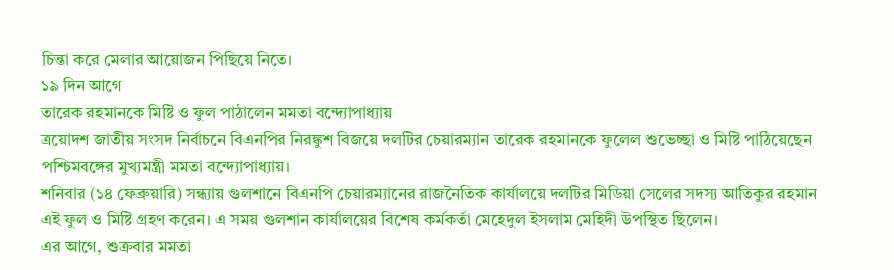চিন্তা করে মেলার আয়োজন পিছিয়ে নিতে।
১৯ দিন আগে
তারেক রহমানকে মিষ্টি ও ফুল পাঠালেন মমতা বন্দ্যোপাধ্যায়
ত্রয়োদশ জাতীয় সংসদ নির্বাচনে বিএনপির নিরঙ্কুশ বিজয়ে দলটির চেয়ারম্যান তারেক রহমানকে ফুলেল শুভেচ্ছা ও মিষ্টি পাঠিয়েছেন পশ্চিমবঙ্গের মুখ্যমন্ত্রী মমতা বন্দ্যোপাধ্যায়।
শনিবার (১৪ ফেব্রুয়ারি) সন্ধ্যায় গুলশানে বিএনপি চেয়ারম্যানের রাজনৈতিক কার্যালয়ে দলটির মিডিয়া সেলের সদস্য আতিকুর রহমান এই ফুল ও মিষ্টি গ্রহণ করেন। এ সময় গুলশান কার্যালয়ের বিশেষ কর্মকর্তা মেহেদুল ইসলাম মেহিদী উপস্থিত ছিলেন।
এর আগে, শুক্রবার মমতা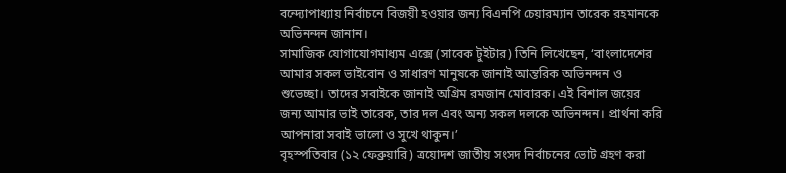বন্দ্যোপাধ্যায় নির্বাচনে বিজয়ী হওয়ার জন্য বিএনপি চেয়ারম্যান তারেক রহমানকে অভিনন্দন জানান।
সামাজিক যোগাযোগমাধ্যম এক্সে (সাবেক টুইটার) তিনি লিখেছেন, ‘বাংলাদেশের আমার সকল ভাইবোন ও সাধারণ মানুষকে জানাই আন্তরিক অভিনন্দন ও শুভেচ্ছা। তাদের সবাইকে জানাই অগ্রিম রমজান মোবারক। এই বিশাল জয়ের জন্য আমার ভাই তারেক, তার দল এবং অন্য সকল দলকে অভিনন্দন। প্রার্থনা করি আপনারা সবাই ভালো ও সুখে থাকুন।’
বৃহস্পতিবার (১২ ফেব্রুয়ারি) ত্রয়োদশ জাতীয় সংসদ নির্বাচনের ভোট গ্রহণ করা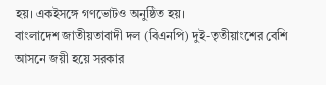হয়। একইসঙ্গে গণভোটও অনুষ্ঠিত হয়।
বাংলাদেশ জাতীয়তাবাদী দল (বিএনপি) দুই-তৃতীয়াংশের বেশি আসনে জয়ী হয়ে সরকার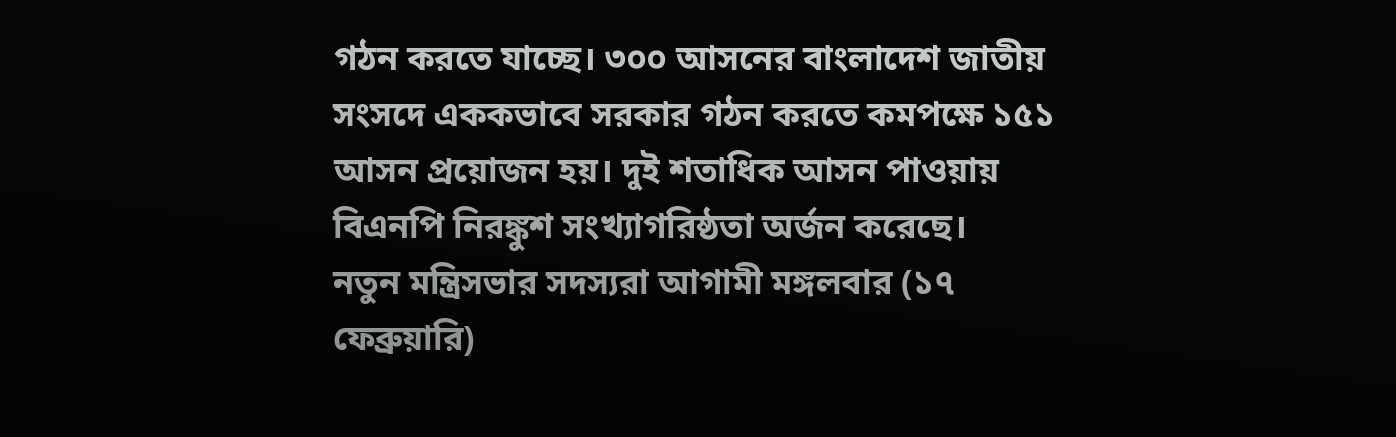গঠন করতে যাচ্ছে। ৩০০ আসনের বাংলাদেশ জাতীয় সংসদে এককভাবে সরকার গঠন করতে কমপক্ষে ১৫১ আসন প্রয়োজন হয়। দুই শতাধিক আসন পাওয়ায় বিএনপি নিরঙ্কুশ সংখ্যাগরিষ্ঠতা অর্জন করেছে।
নতুন মন্ত্রিসভার সদস্যরা আগামী মঙ্গলবার (১৭ ফেব্রুয়ারি)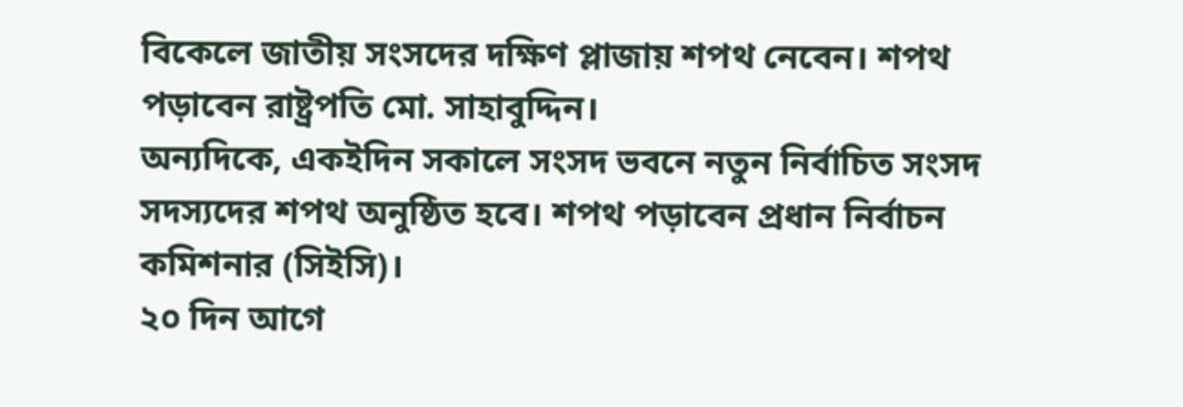বিকেলে জাতীয় সংসদের দক্ষিণ প্লাজায় শপথ নেবেন। শপথ পড়াবেন রাষ্ট্রপতি মো. সাহাবুদ্দিন।
অন্যদিকে, একইদিন সকালে সংসদ ভবনে নতুন নির্বাচিত সংসদ সদস্যদের শপথ অনুষ্ঠিত হবে। শপথ পড়াবেন প্রধান নির্বাচন কমিশনার (সিইসি)।
২০ দিন আগে